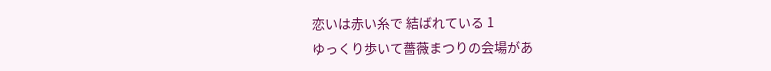恋いは赤い糸で 結ばれている 1
ゆっくり歩いて薔薇まつりの会場があ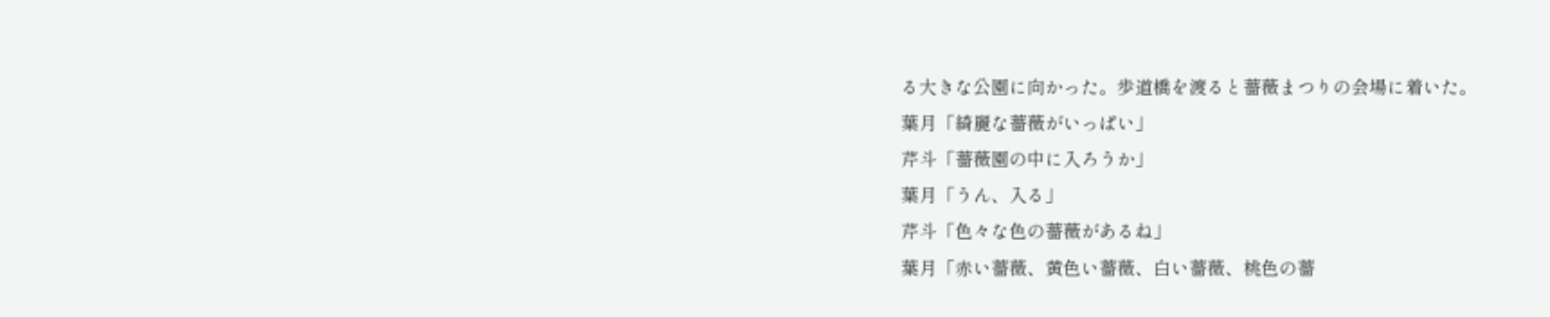る大きな公園に向かった。歩道橋を渡ると薔薇まつりの会場に着いた。
葉月「綺麗な薔薇がいっぱい」
芹斗「薔薇園の中に入ろうか」
葉月「うん、入る」
芹斗「色々な色の薔薇があるね」
葉月「赤い薔薇、黄色い薔薇、白い薔薇、桃色の薔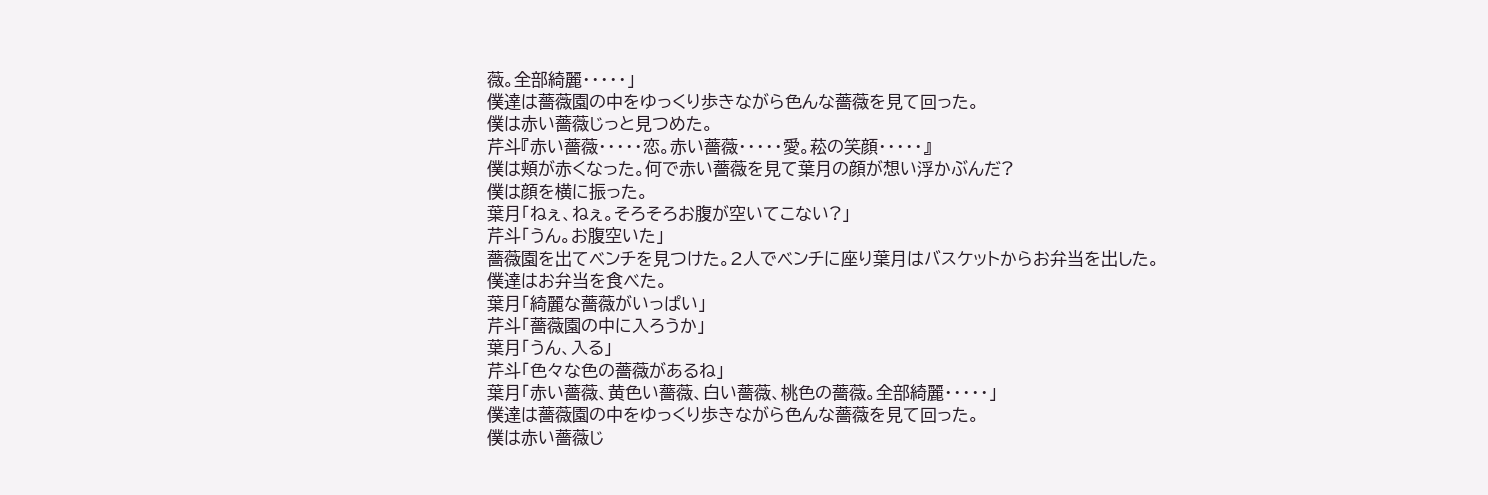薇。全部綺麗・・・・・」
僕達は薔薇園の中をゆっくり歩きながら色んな薔薇を見て回った。
僕は赤い薔薇じっと見つめた。
芹斗『赤い薔薇・・・・・恋。赤い薔薇・・・・・愛。菘の笑顔・・・・・』
僕は頬が赤くなった。何で赤い薔薇を見て葉月の顔が想い浮かぶんだ?
僕は顔を横に振った。
葉月「ねぇ、ねぇ。そろそろお腹が空いてこない?」
芹斗「うん。お腹空いた」
薔薇園を出てベンチを見つけた。2人でベンチに座り葉月はバスケットからお弁当を出した。
僕達はお弁当を食べた。
葉月「綺麗な薔薇がいっぱい」
芹斗「薔薇園の中に入ろうか」
葉月「うん、入る」
芹斗「色々な色の薔薇があるね」
葉月「赤い薔薇、黄色い薔薇、白い薔薇、桃色の薔薇。全部綺麗・・・・・」
僕達は薔薇園の中をゆっくり歩きながら色んな薔薇を見て回った。
僕は赤い薔薇じ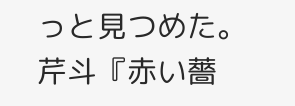っと見つめた。
芹斗『赤い薔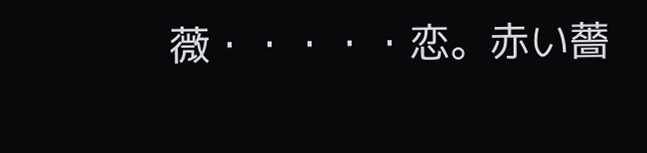薇・・・・・恋。赤い薔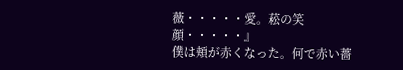薇・・・・・愛。菘の笑顔・・・・・』
僕は頬が赤くなった。何で赤い薔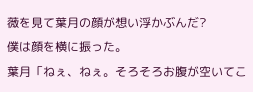薇を見て葉月の顔が想い浮かぶんだ?
僕は顔を横に振った。
葉月「ねぇ、ねぇ。そろそろお腹が空いてこ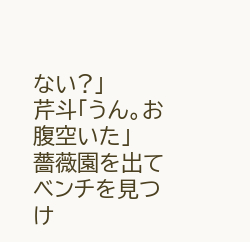ない?」
芹斗「うん。お腹空いた」
薔薇園を出てベンチを見つけ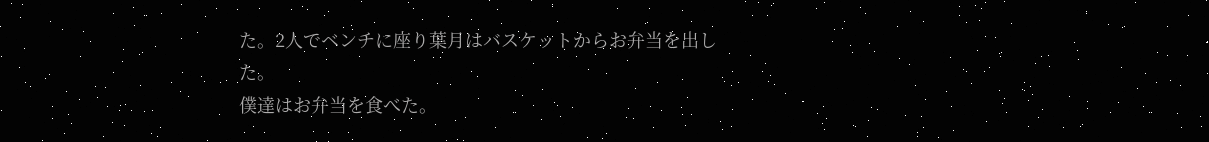た。2人でベンチに座り葉月はバスケットからお弁当を出した。
僕達はお弁当を食べた。